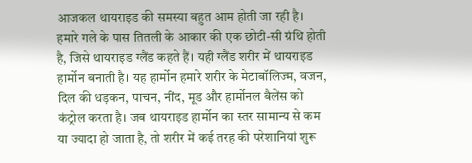आजकल थायराइड की समस्या बहुत आम होती जा रही है। हमारे गले के पास तितली के आकार की एक छोटी-सी ग्रंथि होती है, जिसे थायराइड ग्लैंड कहते हैं। यही ग्लैंड शरीर में थायराइड हार्मोन बनाती है। यह हार्मोन हमारे शरीर के मेटाबॉलिज्म, वजन, दिल की धड़कन, पाचन, नींद, मूड और हार्मोनल बैलेंस को कंट्रोल करता है। जब थायराइड हार्मोन का स्तर सामान्य से कम या ज्यादा हो जाता है, तो शरीर में कई तरह की परेशानियां शुरू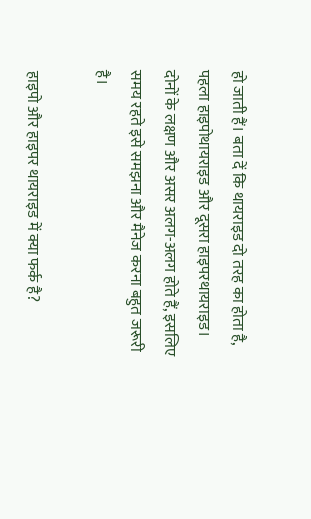हो जाती हैं। बता दें कि थायराइड दो तरह का होता है, पहला हाइपोथायराइड और दूसरा हाइपरथायराइड। दोनों के लक्षण और असर अलग-अलग होते हैं, इसलिए समय रहते इसे समझना और मैनेज करना बहुत जरूरी है।

हाइपो और हाइपर थायराइड में क्या फर्क है?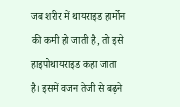जब शरीर में थायराइड हार्मोन की कमी हो जाती है, तो इसे हाइपोथायराइड कहा जाता है। इसमें वजन तेजी से बढ़ने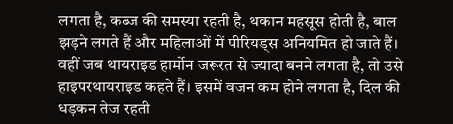लगता है, कब्ज की समस्या रहती है, थकान महसूस होती है, बाल झड़ने लगते हैं और महिलाओं में पीरियड्स अनियमित हो जाते हैं। वहीं जब थायराइड हार्मोन जरूरत से ज्यादा बनने लगता है, तो उसे हाइपरथायराइड कहते हैं। इसमें वजन कम होने लगता है, दिल की धड़कन तेज रहती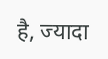है, ज्यादा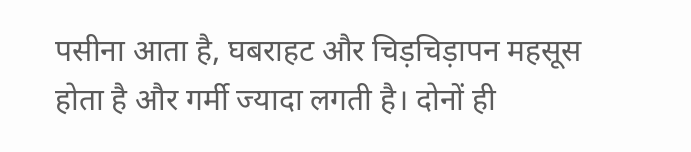पसीना आता है, घबराहट और चिड़चिड़ापन महसूस होता है और गर्मी ज्यादा लगती है। दोनों ही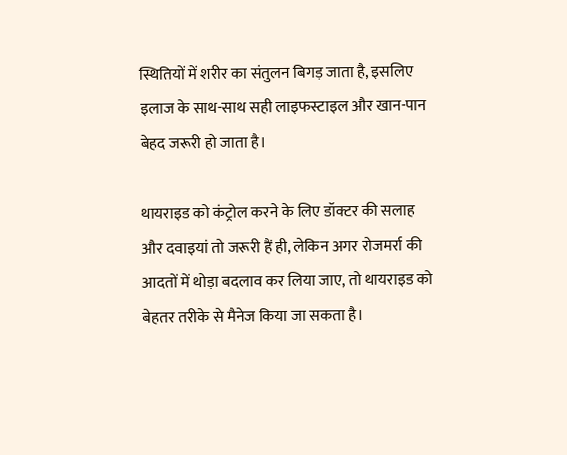स्थितियों में शरीर का संतुलन बिगड़ जाता है, इसलिए इलाज के साथ-साथ सही लाइफस्टाइल और खान-पान बेहद जरूरी हो जाता है।

थायराइड को कंट्रोल करने के लिए डॉक्टर की सलाह और दवाइयां तो जरूरी हैं ही, लेकिन अगर रोजमर्रा की आदतों में थोड़ा बदलाव कर लिया जाए, तो थायराइड को बेहतर तरीके से मैनेज किया जा सकता है।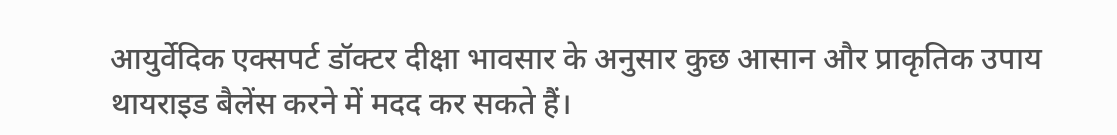आयुर्वेदिक एक्सपर्ट डॉक्टर दीक्षा भावसार के अनुसार कुछ आसान और प्राकृतिक उपाय थायराइड बैलेंस करने में मदद कर सकते हैं।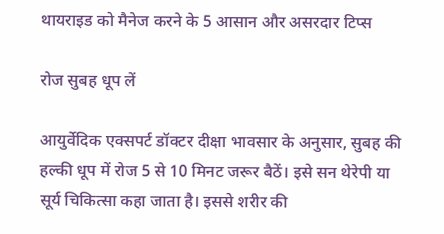थायराइड को मैनेज करने के 5 आसान और असरदार टिप्स

रोज सुबह धूप लें

आयुर्वेदिक एक्सपर्ट डॉक्टर दीक्षा भावसार के अनुसार, सुबह की हल्की धूप में रोज 5 से 10 मिनट जरूर बैठें। इसे सन थेरेपी या सूर्य चिकित्सा कहा जाता है। इससे शरीर की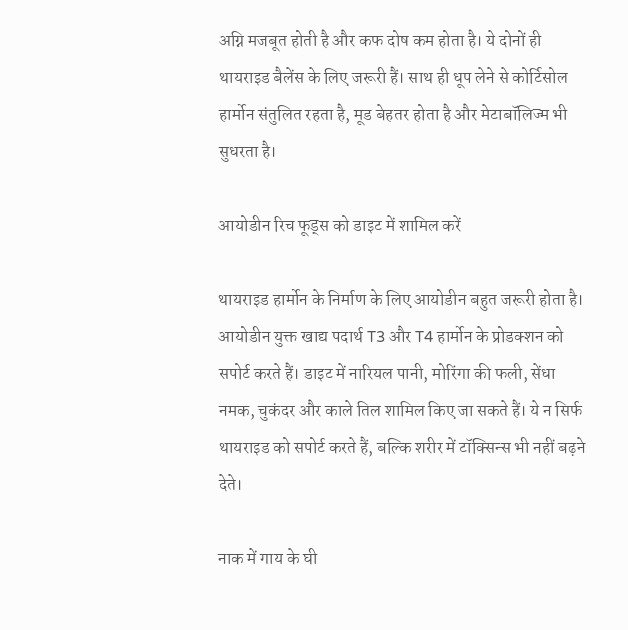अग्नि मजबूत होती है और कफ दोष कम होता है। ये दोनों ही थायराइड बैलेंस के लिए जरूरी हैं। साथ ही धूप लेने से कोर्टिसोल हार्मोन संतुलित रहता है, मूड बेहतर होता है और मेटाबॉलिज्म भी सुधरता है।

आयोडीन रिच फूड्स को डाइट में शामिल करें

थायराइड हार्मोन के निर्माण के लिए आयोडीन बहुत जरूरी होता है। आयोडीन युक्त खाद्य पदार्थ T3 और T4 हार्मोन के प्रोडक्शन को सपोर्ट करते हैं। डाइट में नारियल पानी, मोरिंगा की फली, सेंधा नमक, चुकंदर और काले तिल शामिल किए जा सकते हैं। ये न सिर्फ थायराइड को सपोर्ट करते हैं, बल्कि शरीर में टॉक्सिन्स भी नहीं बढ़ने देते।

नाक में गाय के घी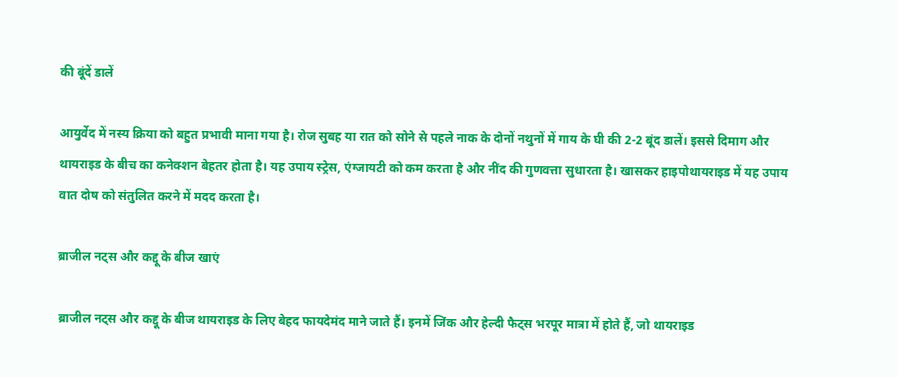की बूंदें डालें

आयुर्वेद में नस्य क्रिया को बहुत प्रभावी माना गया है। रोज सुबह या रात को सोने से पहले नाक के दोनों नथुनों में गाय के घी की 2-2 बूंद डालें। इससे दिमाग और थायराइड के बीच का कनेक्शन बेहतर होता है। यह उपाय स्ट्रेस, एंग्जायटी को कम करता है और नींद की गुणवत्ता सुधारता है। खासकर हाइपोथायराइड में यह उपाय वात दोष को संतुलित करने में मदद करता है।

ब्राजील नट्स और कद्दू के बीज खाएं

ब्राजील नट्स और कद्दू के बीज थायराइड के लिए बेहद फायदेमंद माने जाते हैं। इनमें जिंक और हेल्दी फैट्स भरपूर मात्रा में होते हैं, जो थायराइड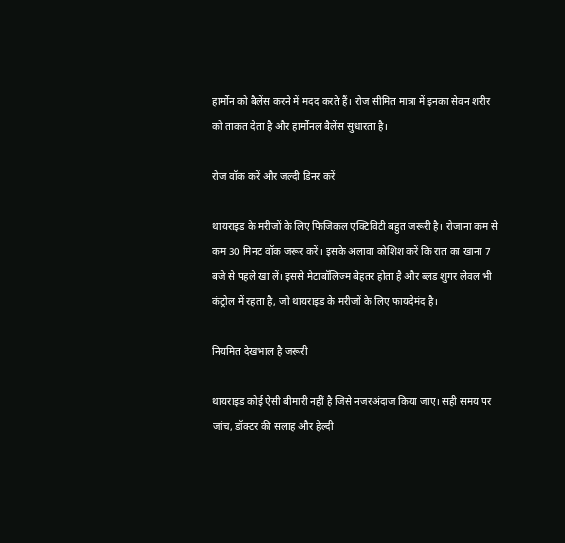हार्मोन को बैलेंस करने में मदद करते हैं। रोज सीमित मात्रा में इनका सेवन शरीर को ताकत देता है और हार्मोनल बैलेंस सुधारता है।

रोज वॉक करें और जल्दी डिनर करें

थायराइड के मरीजों के लिए फिजिकल एक्टिविटी बहुत जरूरी है। रोजाना कम से कम 30 मिनट वॉक जरूर करें। इसके अलावा कोशिश करें कि रात का खाना 7 बजे से पहले खा लें। इससे मेटाबॉलिज्म बेहतर होता है और ब्लड शुगर लेवल भी कंट्रोल में रहता है, जो थायराइड के मरीजों के लिए फायदेमंद है।

नियमित देखभाल है जरूरी

थायराइड कोई ऐसी बीमारी नहीं है जिसे नजरअंदाज किया जाए। सही समय पर जांच, डॉक्टर की सलाह और हेल्दी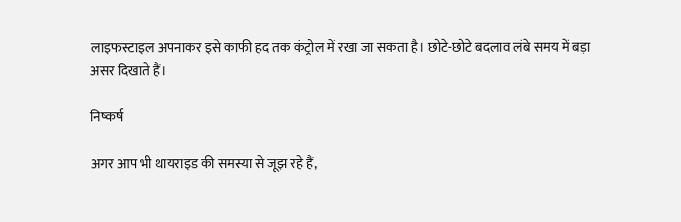लाइफस्टाइल अपनाकर इसे काफी हद तक कंट्रोल में रखा जा सकता है। छोटे-छोटे बदलाव लंबे समय में बड़ा असर दिखाते हैं।

निष्कर्ष

अगर आप भी थायराइड की समस्या से जूझ रहे हैं,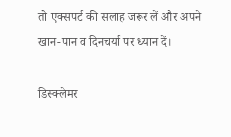तो एक्सपर्ट की सलाह जरूर लें और अपने खान-पान व दिनचर्या पर ध्यान दें।

डिस्क्लेमर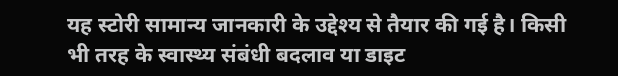यह स्टोरी सामान्य जानकारी के उद्देश्य से तैयार की गई है। किसी भी तरह के स्वास्थ्य संबंधी बदलाव या डाइट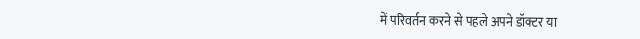में परिवर्तन करने से पहले अपने डॉक्टर या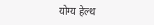योग्य हेल्थ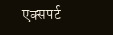एक्सपर्ट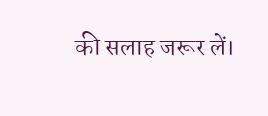की सलाह जरूर लें।